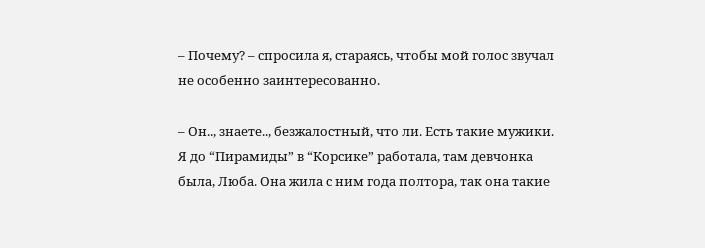– Почему? – спросила я, стараясь, чтобы мой голос звучал не особенно заинтересованно.

– Он.., знаете.., безжалостный, что ли. Есть такие мужики. Я до “Пирамиды” в “Корсике” работала, там девчонка была, Люба. Она жила с ним года полтора, так она такие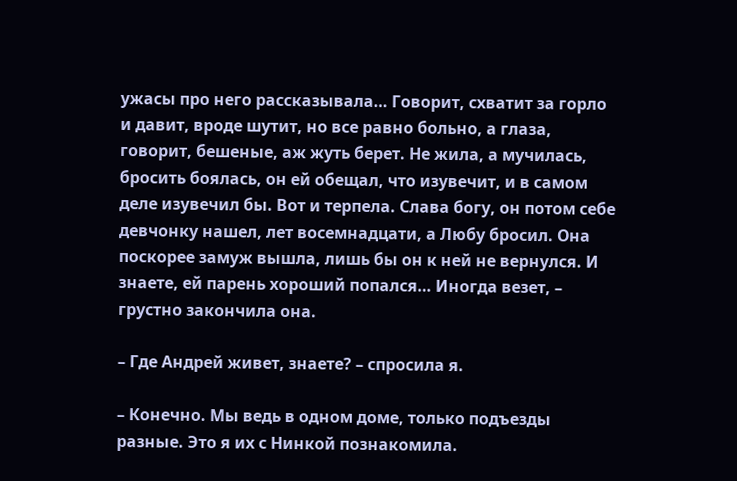ужасы про него рассказывала… Говорит, схватит за горло и давит, вроде шутит, но все равно больно, а глаза, говорит, бешеные, аж жуть берет. Не жила, а мучилась, бросить боялась, он ей обещал, что изувечит, и в самом деле изувечил бы. Вот и терпела. Слава богу, он потом себе девчонку нашел, лет восемнадцати, а Любу бросил. Она поскорее замуж вышла, лишь бы он к ней не вернулся. И знаете, ей парень хороший попался… Иногда везет, – грустно закончила она.

– Где Андрей живет, знаете? – спросила я.

– Конечно. Мы ведь в одном доме, только подъезды разные. Это я их с Нинкой познакомила.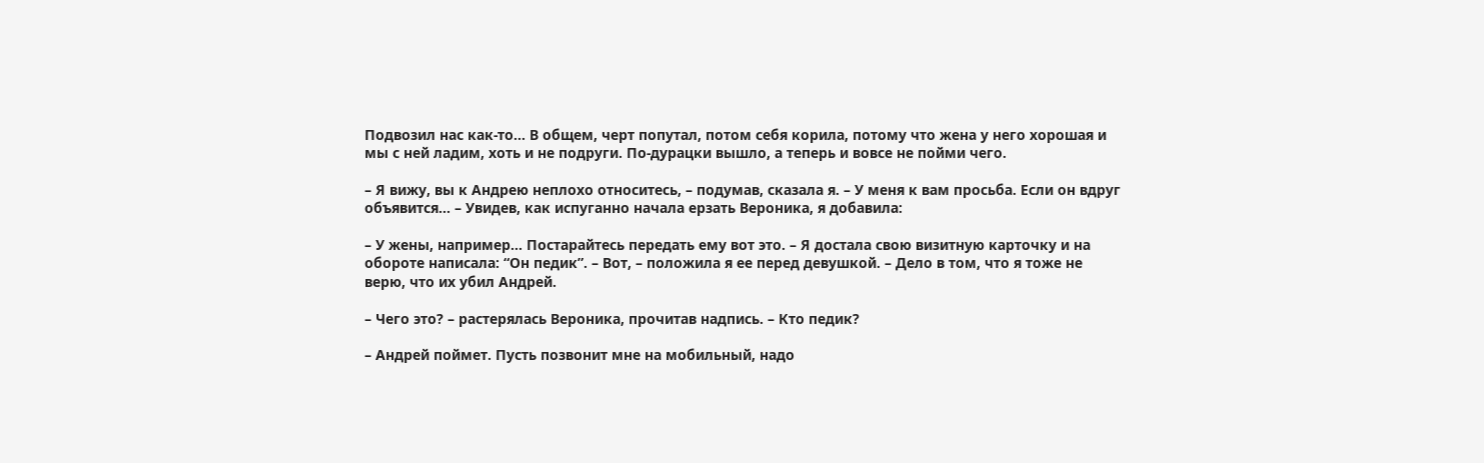Подвозил нас как-то… В общем, черт попутал, потом себя корила, потому что жена у него хорошая и мы с ней ладим, хоть и не подруги. По-дурацки вышло, а теперь и вовсе не пойми чего.

– Я вижу, вы к Андрею неплохо относитесь, – подумав, сказала я. – У меня к вам просьба. Если он вдруг объявится… – Увидев, как испуганно начала ерзать Вероника, я добавила:

– У жены, например… Постарайтесь передать ему вот это. – Я достала свою визитную карточку и на обороте написала: “Он педик”. – Вот, – положила я ее перед девушкой. – Дело в том, что я тоже не верю, что их убил Андрей.

– Чего это? – растерялась Вероника, прочитав надпись. – Кто педик?

– Андрей поймет. Пусть позвонит мне на мобильный, надо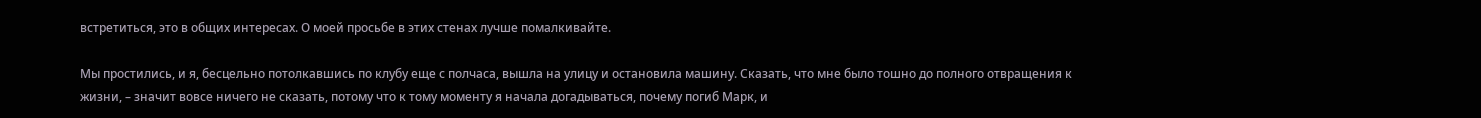встретиться, это в общих интересах. О моей просьбе в этих стенах лучше помалкивайте.

Мы простились, и я, бесцельно потолкавшись по клубу еще с полчаса, вышла на улицу и остановила машину. Сказать, что мне было тошно до полного отвращения к жизни, – значит вовсе ничего не сказать, потому что к тому моменту я начала догадываться, почему погиб Марк, и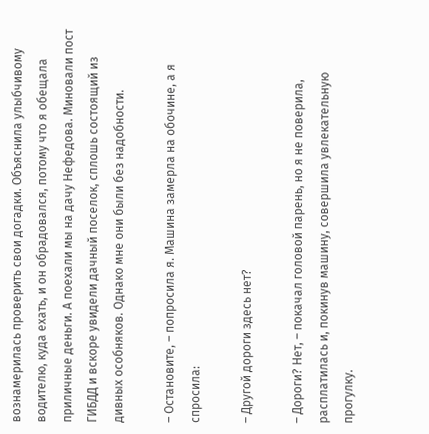вознамерилась проверить свои догадки. Объяснила улыбчивому водителю, куда ехать, и он обрадовался, потому что я обещала приличные деньги. А поехали мы на дачу Нефедова. Миновали пост ГИБДД и вскоре увидели дачный поселок, сплошь состоящий из дивных особняков. Однако мне они были без надобности.

– Остановите, – попросила я. Машина замерла на обочине, а я спросила:

– Другой дороги здесь нет?

– Дороги? Нет, – покачал головой парень, но я не поверила, расплатилась и, покинув машину, совершила увлекательную прогулку.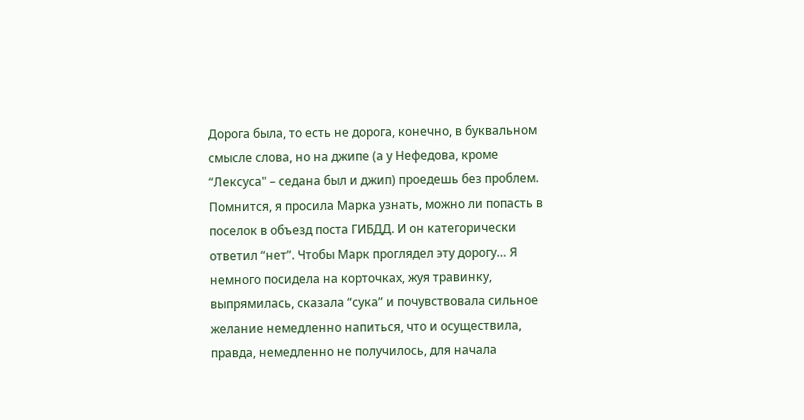Дорога была, то есть не дорога, конечно, в буквальном смысле слова, но на джипе (а у Нефедова, кроме “Лексуса" – седана был и джип) проедешь без проблем. Помнится, я просила Марка узнать, можно ли попасть в поселок в объезд поста ГИБДД. И он категорически ответил “нет”. Чтобы Марк проглядел эту дорогу… Я немного посидела на корточках, жуя травинку, выпрямилась, сказала “сука” и почувствовала сильное желание немедленно напиться, что и осуществила, правда, немедленно не получилось, для начала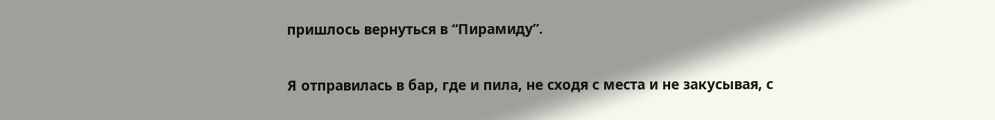пришлось вернуться в “Пирамиду”.

Я отправилась в бар, где и пила, не сходя с места и не закусывая, с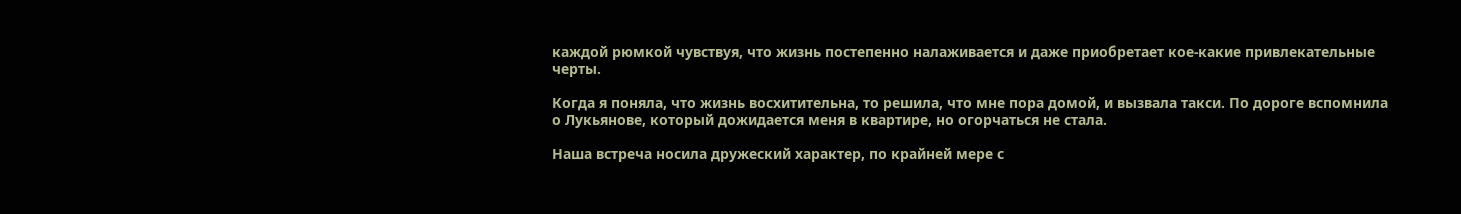каждой рюмкой чувствуя, что жизнь постепенно налаживается и даже приобретает кое-какие привлекательные черты.

Когда я поняла, что жизнь восхитительна, то решила, что мне пора домой, и вызвала такси. По дороге вспомнила о Лукьянове, который дожидается меня в квартире, но огорчаться не стала.

Наша встреча носила дружеский характер, по крайней мере с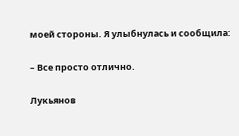моей стороны. Я улыбнулась и сообщила:

– Все просто отлично.

Лукьянов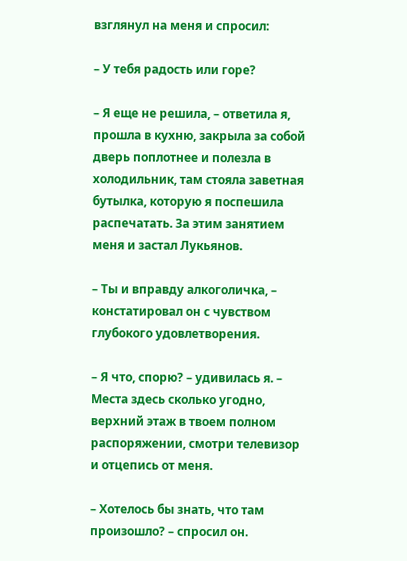взглянул на меня и спросил:

– У тебя радость или горе?

– Я еще не решила, – ответила я, прошла в кухню, закрыла за собой дверь поплотнее и полезла в холодильник, там стояла заветная бутылка, которую я поспешила распечатать. За этим занятием меня и застал Лукьянов.

– Ты и вправду алкоголичка, – констатировал он с чувством глубокого удовлетворения.

– Я что, спорю? – удивилась я. – Места здесь сколько угодно, верхний этаж в твоем полном распоряжении, смотри телевизор и отцепись от меня.

– Хотелось бы знать, что там произошло? – спросил он.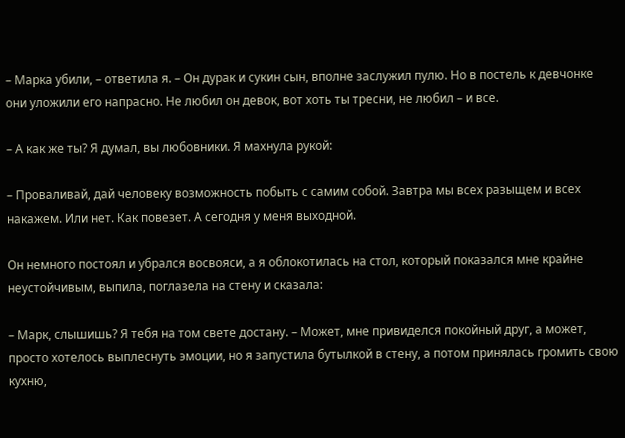– Марка убили, – ответила я. – Он дурак и сукин сын, вполне заслужил пулю. Но в постель к девчонке они уложили его напрасно. Не любил он девок, вот хоть ты тресни, не любил – и все.

– А как же ты? Я думал, вы любовники. Я махнула рукой:

– Проваливай, дай человеку возможность побыть с самим собой. Завтра мы всех разыщем и всех накажем. Или нет. Как повезет. А сегодня у меня выходной.

Он немного постоял и убрался восвояси, а я облокотилась на стол, который показался мне крайне неустойчивым, выпила, поглазела на стену и сказала:

– Марк, слышишь? Я тебя на том свете достану. – Может, мне привиделся покойный друг, а может, просто хотелось выплеснуть эмоции, но я запустила бутылкой в стену, а потом принялась громить свою кухню,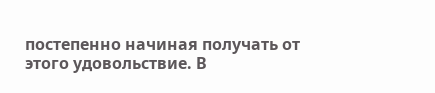постепенно начиная получать от этого удовольствие. В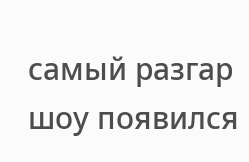самый разгар шоу появился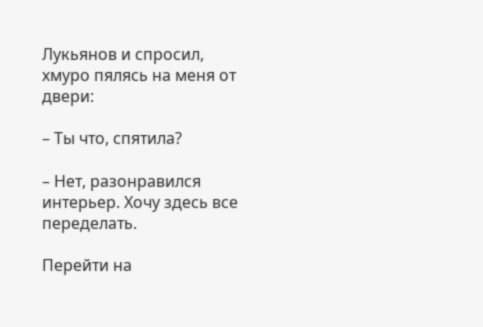Лукьянов и спросил, хмуро пялясь на меня от двери:

– Ты что, спятила?

– Нет, разонравился интерьер. Хочу здесь все переделать.

Перейти на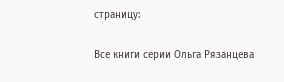страницу:

Все книги серии Ольга Рязанцева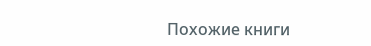Похожие книги